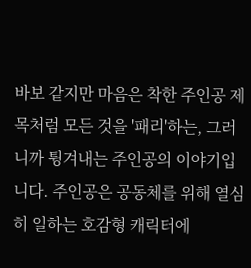바보 같지만 마음은 착한 주인공 제목처럼 모든 것을 '패리'하는, 그러니까 튕겨내는 주인공의 이야기입니다. 주인공은 공동체를 위해 열심히 일하는 호감형 캐릭터에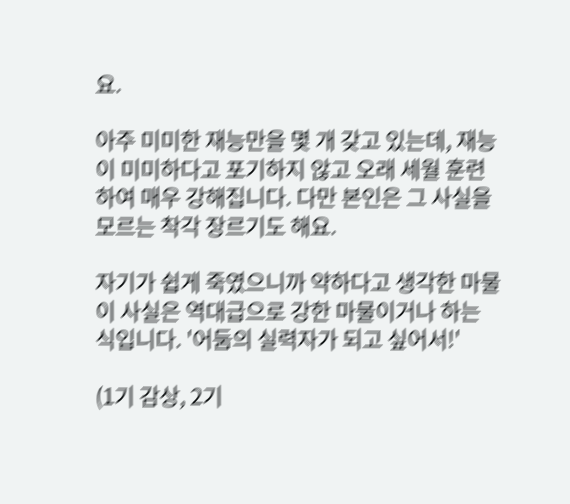요.

아주 미미한 재능만을 몇 개 갖고 있는데, 재능이 미미하다고 포기하지 않고 오래 세월 훈련하여 매우 강해집니다. 다만 본인은 그 사실을 모르는 착각 장르기도 해요.

자기가 쉽게 죽였으니까 약하다고 생각한 마물이 사실은 역대급으로 강한 마물이거나 하는 식입니다. '어둠의 실력자가 되고 싶어서!'

(1기 감상, 2기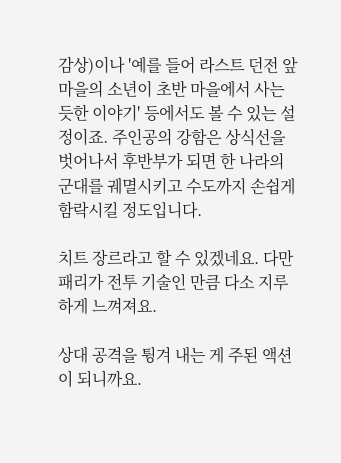감상)이나 '예를 들어 라스트 던전 앞마을의 소년이 초반 마을에서 사는 듯한 이야기' 등에서도 볼 수 있는 설정이죠. 주인공의 강함은 상식선을 벗어나서 후반부가 되면 한 나라의 군대를 궤멸시키고 수도까지 손쉽게 함락시킬 정도입니다.

치트 장르라고 할 수 있겠네요. 다만 패리가 전투 기술인 만큼 다소 지루하게 느껴져요.

상대 공격을 튕겨 내는 게 주된 액션이 되니까요.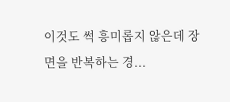이것도 썩 흥미롭지 않은데 장면을 반복하는 경...